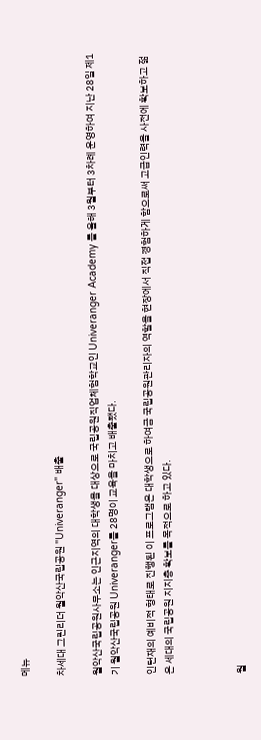메뉴

차세대 그린리더 월악산국립공원 "Univeranger" 배출

월악산국립공원사무소는 인근지역의 대학생을 대상으로 국립공원직업체험학교인 Univeranger Academy 를 올해 3월부터 3차례 운영하여 지난 28일 제1기 월악산국립공원 Univeranger를 28명이 교육을 마치고 배출됐다.

인턴재의 예비적 형태로 진행된 이 프로그램은 대학생으로 하여금 국립공원관리자의 역할을 현장에서 직접 경험하게 함으로써 고급인력을 사전에 확보하고 젊은 세대의 국립공원 지지층 확보를 목적으로 하고 있다.



월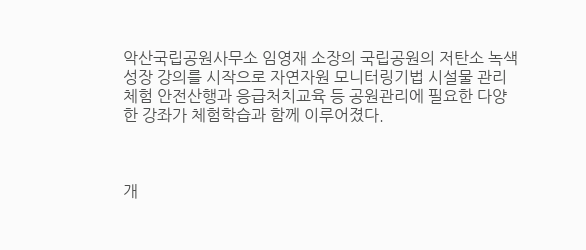악산국립공원사무소 임영재 소장의 국립공원의 저탄소 녹색성장 강의를 시작으로 자연자원 모니터링기법 시설물 관리체험 안전산행과 응급처치교육 등 공원관리에 필요한 다양한 강좌가 체험학습과 함께 이루어졌다.



개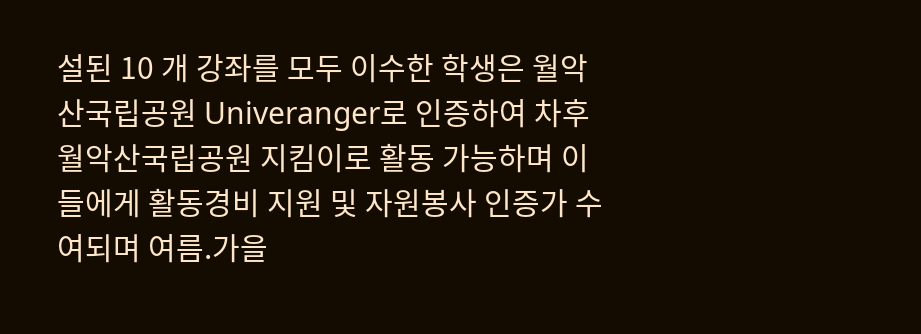설된 10 개 강좌를 모두 이수한 학생은 월악산국립공원 Univeranger로 인증하여 차후 월악산국립공원 지킴이로 활동 가능하며 이들에게 활동경비 지원 및 자원봉사 인증가 수여되며 여름.가을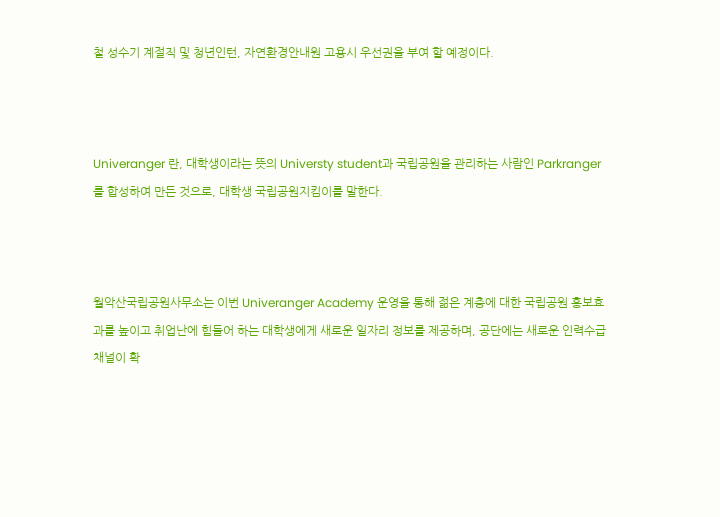철 성수기 계절직 및 청년인턴, 자연환경안내원 고용시 우선권을 부여 할 예정이다.



Univeranger 란, 대학생이라는 뜻의 Universty student과 국립공원을 관리하는 사람인 Parkranger를 합성하여 만든 것으로, 대학생 국립공원지킴이를 말한다.



월악산국립공원사무소는 이번 Univeranger Academy 운영을 통해 젊은 계층에 대한 국립공원 홍보효과를 높이고 취업난에 힘들어 하는 대학생에게 새로운 일자리 정보를 제공하며, 공단에는 새로운 인력수급 채널이 확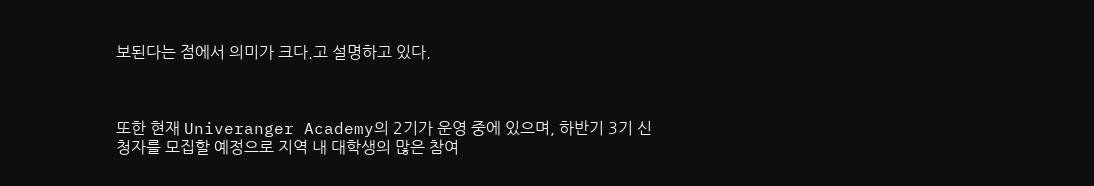보된다는 점에서 의미가 크다.고 설명하고 있다.



또한 현재 Univeranger Academy의 2기가 운영 중에 있으며, 하반기 3기 신청자를 모집할 예정으로 지역 내 대학생의 많은 참여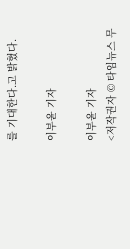를 기대한다.고 밝혔다.

이부윤 기자

이부윤 기자
<저작권자 © 타임뉴스 무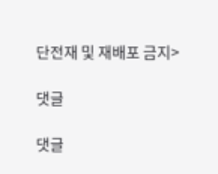단전재 및 재배포 금지>

댓글

댓글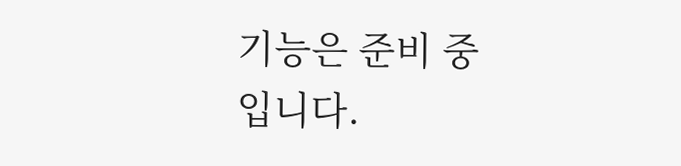기능은 준비 중입니다.